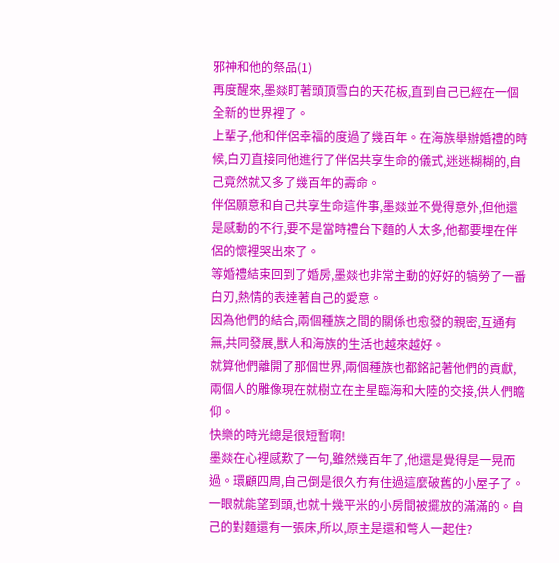邪神和他的祭品(1)
再度醒來,墨燚盯著頭頂雪白的天花板,直到自己已經在一個全新的世界裡了。
上輩子,他和伴侶幸福的度過了幾百年。在海族舉辦婚禮的時候,白刃直接同他進行了伴侶共享生命的儀式,迷迷糊糊的,自己竟然就又多了幾百年的壽命。
伴侶願意和自己共享生命這件事,墨燚並不覺得意外,但他還是感動的不行,要不是當時禮台下麵的人太多,他都要埋在伴侶的懷裡哭出來了。
等婚禮結束回到了婚房,墨燚也非常主動的好好的犒勞了一番白刃,熱情的表達著自己的愛意。
因為他們的結合,兩個種族之間的關係也愈發的親密,互通有無,共同發展,獸人和海族的生活也越來越好。
就算他們離開了那個世界,兩個種族也都銘記著他們的貢獻,兩個人的雕像現在就樹立在主星臨海和大陸的交接,供人們瞻仰。
快樂的時光總是很短暫啊!
墨燚在心裡感歎了一句,雖然幾百年了,他還是覺得是一晃而過。環顧四周,自己倒是很久冇有住過這麼破舊的小屋子了。
一眼就能望到頭,也就十幾平米的小房間被擺放的滿滿的。自己的對麵還有一張床,所以,原主是還和彆人一起住?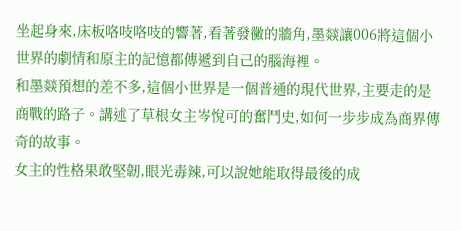坐起身來,床板咯吱咯吱的響著,看著發黴的牆角,墨燚讓006將這個小世界的劇情和原主的記憶都傳遞到自己的腦海裡。
和墨燚預想的差不多,這個小世界是一個普通的現代世界,主要走的是商戰的路子。講述了草根女主岑悅可的奮鬥史,如何一步步成為商界傳奇的故事。
女主的性格果敢堅韌,眼光毒辣,可以說她能取得最後的成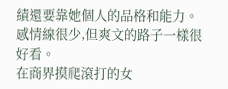績還要靠她個人的品格和能力。感情線很少,但爽文的路子一樣很好看。
在商界摸爬滾打的女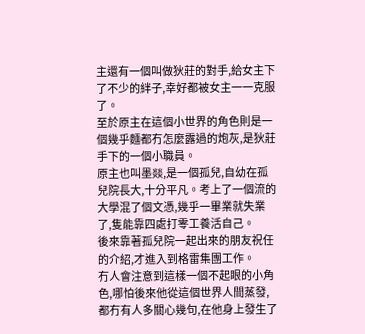主還有一個叫做狄莊的對手,給女主下了不少的絆子,幸好都被女主一一克服了。
至於原主在這個小世界的角色則是一個幾乎麵都冇怎麼露過的炮灰,是狄莊手下的一個小職員。
原主也叫墨燚,是一個孤兒,自幼在孤兒院長大,十分平凡。考上了一個流的大學混了個文憑,幾乎一畢業就失業了,隻能靠四處打零工養活自己。
後來靠著孤兒院一起出來的朋友祝任的介紹,才進入到格雷集團工作。
冇人會注意到這樣一個不起眼的小角色,哪怕後來他從這個世界人間蒸發,都冇有人多關心幾句,在他身上發生了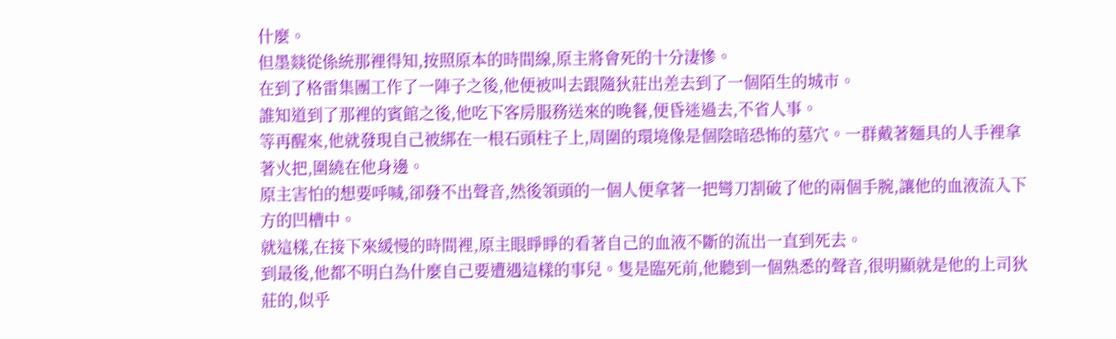什麼。
但墨燚從係統那裡得知,按照原本的時間線,原主將會死的十分淒慘。
在到了格雷集團工作了一陣子之後,他便被叫去跟隨狄莊出差去到了一個陌生的城市。
誰知道到了那裡的賓館之後,他吃下客房服務送來的晚餐,便昏迷過去,不省人事。
等再醒來,他就發現自己被綁在一根石頭柱子上,周圍的環境像是個陰暗恐怖的墓穴。一群戴著麵具的人手裡拿著火把,圍繞在他身邊。
原主害怕的想要呼喊,卻發不出聲音,然後領頭的一個人便拿著一把彎刀割破了他的兩個手腕,讓他的血液流入下方的凹槽中。
就這樣,在接下來緩慢的時間裡,原主眼睜睜的看著自己的血液不斷的流出一直到死去。
到最後,他都不明白為什麼自己要遭遇這樣的事兒。隻是臨死前,他聽到一個熟悉的聲音,很明顯就是他的上司狄莊的,似乎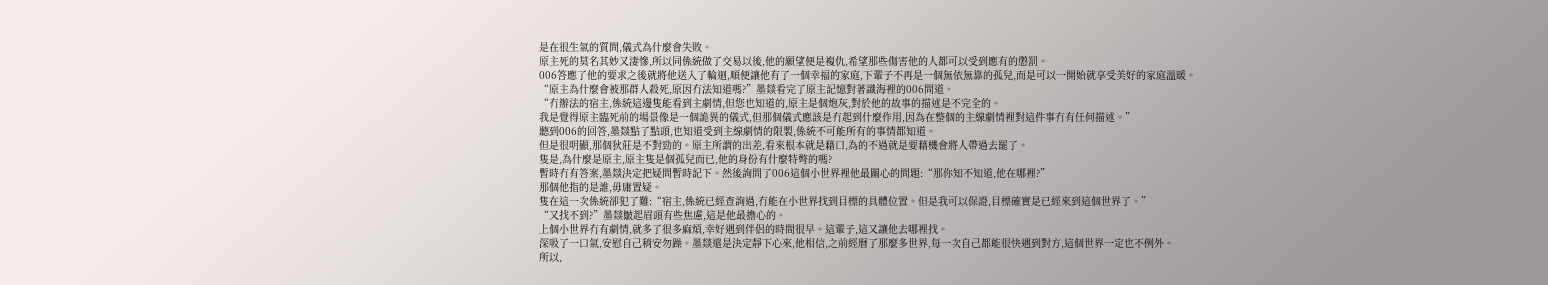是在很生氣的質問,儀式為什麼會失敗。
原主死的莫名其妙又淒慘,所以同係統做了交易以後,他的願望便是複仇,希望那些傷害他的人都可以受到應有的懲罰。
006答應了他的要求之後就將他送入了輪迴,順便讓他有了一個幸福的家庭,下輩子不再是一個無依無靠的孤兒,而是可以一開始就享受美好的家庭溫暖。
“原主為什麼會被那群人殺死,原因冇法知道嗎?”墨燚看完了原主記憶對著識海裡的006問道。
“冇辦法的宿主,係統這邊隻能看到主劇情,但您也知道的,原主是個炮灰,對於他的故事的描述是不完全的。
我是覺得原主臨死前的場景像是一個詭異的儀式,但那個儀式應該是冇起到什麼作用,因為在整個的主線劇情裡對這件事冇有任何描述。”
聽到006的回答,墨燚點了點頭,也知道受到主線劇情的限製,係統不可能所有的事情都知道。
但是很明顯,那個狄莊是不對勁的。原主所謂的出差,看來根本就是藉口,為的不過就是要藉機會將人帶過去罷了。
隻是,為什麼是原主,原主隻是個孤兒而已,他的身份有什麼特彆的嗎?
暫時冇有答案,墨燚決定把疑問暫時記下。然後詢問了006這個小世界裡他最關心的問題:“那你知不知道,他在哪裡?”
那個他指的是誰,毋庸置疑。
隻在這一次係統卻犯了難:“宿主,係統已經查詢過,冇能在小世界找到目標的具體位置。但是我可以保證,目標確實是已經來到這個世界了。”
“又找不到?”墨燚皺起眉頭有些焦慮,這是他最擔心的。
上個小世界冇有劇情,就多了很多麻煩,幸好遇到伴侶的時間很早。這輩子,這又讓他去哪裡找。
深吸了一口氣,安慰自己稍安勿躁。墨燚還是決定靜下心來,他相信,之前經曆了那麼多世界,每一次自己都能很快遇到對方,這個世界一定也不例外。
所以,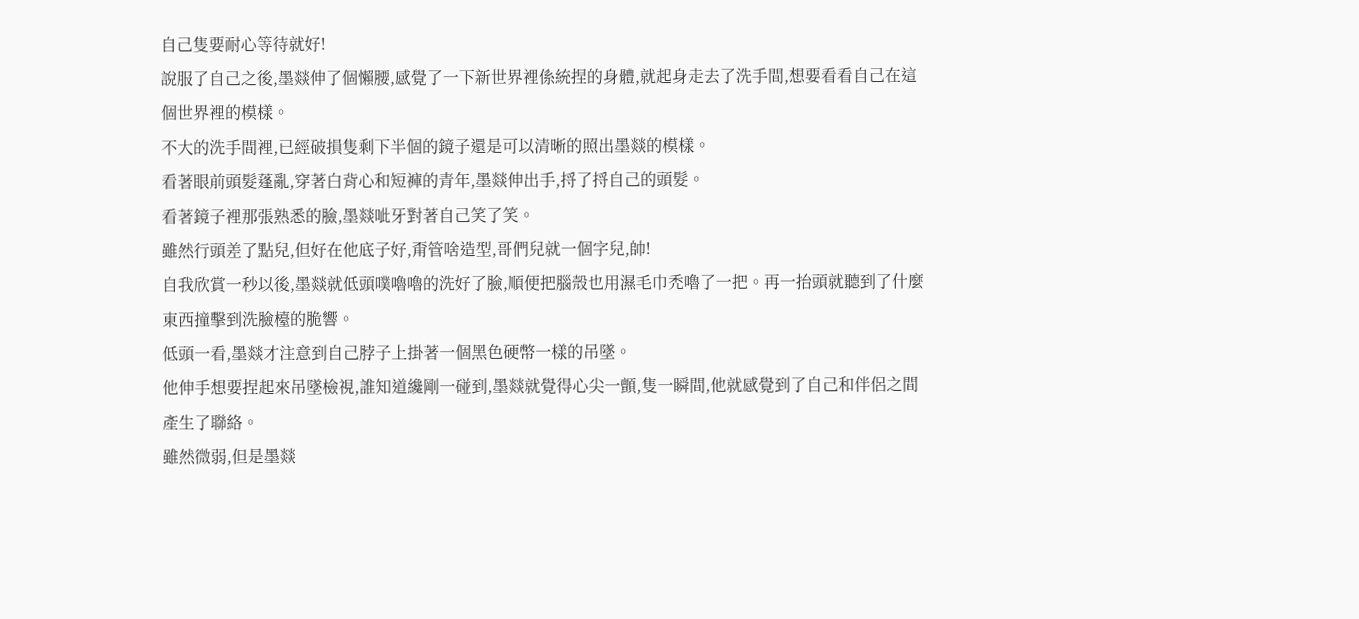自己隻要耐心等待就好!
說服了自己之後,墨燚伸了個懶腰,感覺了一下新世界裡係統捏的身體,就起身走去了洗手間,想要看看自己在這個世界裡的模樣。
不大的洗手間裡,已經破損隻剩下半個的鏡子還是可以清晰的照出墨燚的模樣。
看著眼前頭髮蓬亂,穿著白背心和短褲的青年,墨燚伸出手,捋了捋自己的頭髮。
看著鏡子裡那張熟悉的臉,墨燚呲牙對著自己笑了笑。
雖然行頭差了點兒,但好在他底子好,甭管啥造型,哥們兒就一個字兒,帥!
自我欣賞一秒以後,墨燚就低頭噗嚕嚕的洗好了臉,順便把腦殼也用濕毛巾禿嚕了一把。再一抬頭就聽到了什麼東西撞擊到洗臉檯的脆響。
低頭一看,墨燚才注意到自己脖子上掛著一個黑色硬幣一樣的吊墜。
他伸手想要捏起來吊墜檢視,誰知道纔剛一碰到,墨燚就覺得心尖一顫,隻一瞬間,他就感覺到了自己和伴侶之間產生了聯絡。
雖然微弱,但是墨燚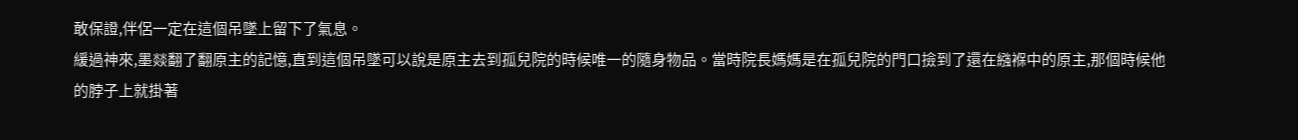敢保證,伴侶一定在這個吊墜上留下了氣息。
緩過神來,墨燚翻了翻原主的記憶,直到這個吊墜可以說是原主去到孤兒院的時候唯一的隨身物品。當時院長媽媽是在孤兒院的門口撿到了還在繈褓中的原主,那個時候他的脖子上就掛著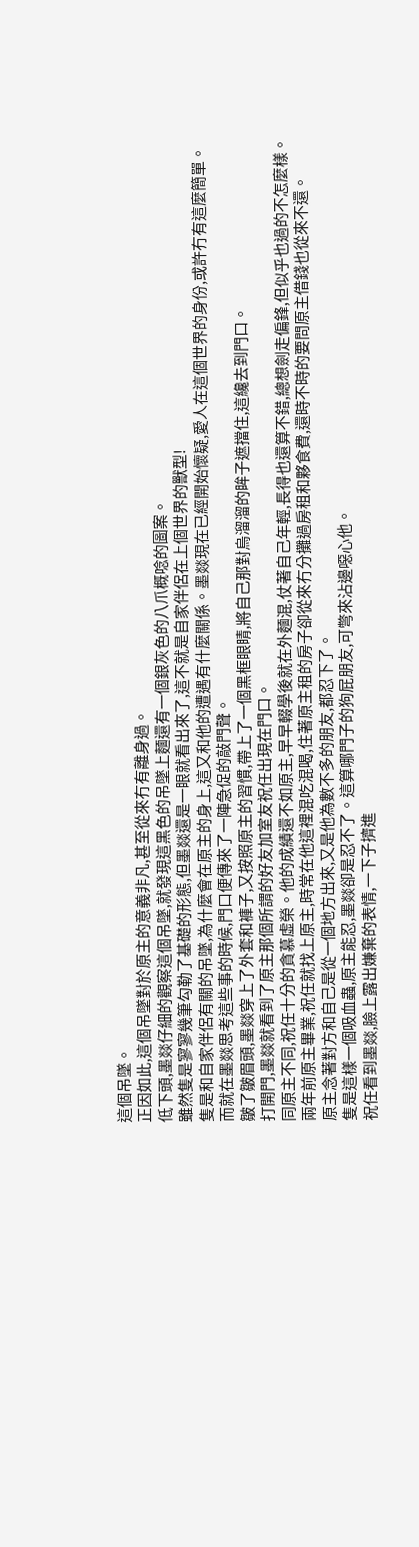這個吊墜。
正因如此,這個吊墜對於原主的意義非凡,甚至從來冇有離身過。
低下頭,墨燚仔細的觀察這個吊墜,就發現這黑色的吊墜上麵還有一個銀灰色的八爪概唸的圖案。
雖然隻是寥寥幾筆勾勒了基礎的形態,但墨燚還是一眼就看出來了,這不就是自家伴侶在上個世界的獸型!
隻是和自家伴侶有關的吊墜,為什麼會在原主的身上,這又和他的遭遇有什麼關係。墨燚現在已經開始懷疑,愛人在這個世界的身份,或許冇有這麼簡單。
而就在墨燚思考這些事的時候,門口便傳來了一陣急促的敲門聲。
皺了皺眉頭,墨燚穿上了外套和褲子,又按照原主的習慣,帶上了一個黑框眼睛,將自己那對烏溜溜的眸子遮擋住,這纔去到門口。
打開門,墨燚就看到了原主那個所謂的好友加室友祝任出現在門口。
同原主不同,祝任十分的貪慕虛榮。他的成績還不如原主,早早輟學後就在外麵混,仗著自己年輕,長得也還算不錯,總想劍走偏鋒,但似乎也過的不怎麼樣。
兩年前原主畢業,祝任就找上原主,時常在他這裡混吃混喝,住著原主租的房子卻從來冇分攤過房租和夥食費,還時不時的要問原主借錢也從來不還。
原主念著對方和自己是從一個地方出來,又是他為數不多的朋友,都忍下了。
隻是這樣一個吸血蟲,原主能忍,墨燚卻是忍不了。這算哪門子的狗屁朋友,可彆來沾邊噁心他。
祝任看到墨燚,臉上露出嫌棄的表情,一下子擠進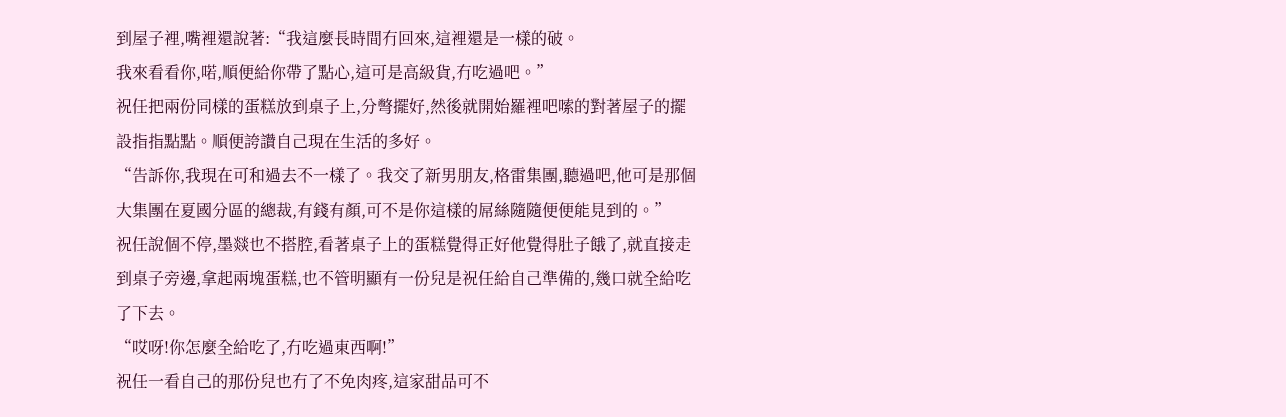到屋子裡,嘴裡還說著:“我這麼長時間冇回來,這裡還是一樣的破。
我來看看你,喏,順便給你帶了點心,這可是高級貨,冇吃過吧。”
祝任把兩份同樣的蛋糕放到桌子上,分彆擺好,然後就開始羅裡吧嗦的對著屋子的擺設指指點點。順便誇讚自己現在生活的多好。
“告訴你,我現在可和過去不一樣了。我交了新男朋友,格雷集團,聽過吧,他可是那個大集團在夏國分區的總裁,有錢有顏,可不是你這樣的屌絲隨隨便便能見到的。”
祝任說個不停,墨燚也不搭腔,看著桌子上的蛋糕覺得正好他覺得肚子餓了,就直接走到桌子旁邊,拿起兩塊蛋糕,也不管明顯有一份兒是祝任給自己準備的,幾口就全給吃了下去。
“哎呀!你怎麼全給吃了,冇吃過東西啊!”
祝任一看自己的那份兒也冇了不免肉疼,這家甜品可不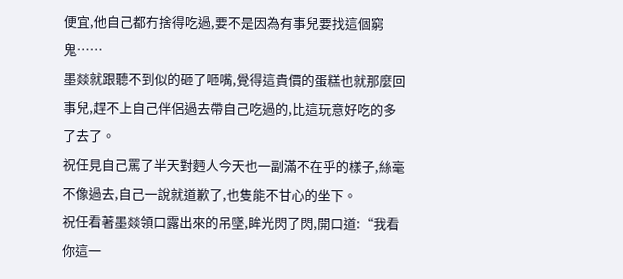便宜,他自己都冇捨得吃過,要不是因為有事兒要找這個窮鬼……
墨燚就跟聽不到似的砸了咂嘴,覺得這貴價的蛋糕也就那麼回事兒,趕不上自己伴侶過去帶自己吃過的,比這玩意好吃的多了去了。
祝任見自己罵了半天對麪人今天也一副滿不在乎的樣子,絲毫不像過去,自己一說就道歉了,也隻能不甘心的坐下。
祝任看著墨燚領口露出來的吊墜,眸光閃了閃,開口道:“我看你這一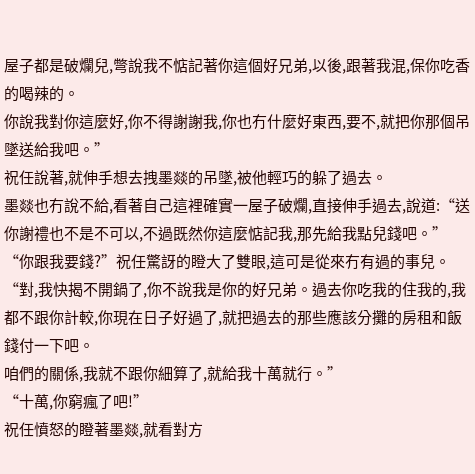屋子都是破爛兒,彆說我不惦記著你這個好兄弟,以後,跟著我混,保你吃香的喝辣的。
你說我對你這麼好,你不得謝謝我,你也冇什麼好東西,要不,就把你那個吊墜送給我吧。”
祝任說著,就伸手想去拽墨燚的吊墜,被他輕巧的躲了過去。
墨燚也冇說不給,看著自己這裡確實一屋子破爛,直接伸手過去,說道:“送你謝禮也不是不可以,不過既然你這麼惦記我,那先給我點兒錢吧。”
“你跟我要錢?”祝任驚訝的瞪大了雙眼,這可是從來冇有過的事兒。
“對,我快揭不開鍋了,你不說我是你的好兄弟。過去你吃我的住我的,我都不跟你計較,你現在日子好過了,就把過去的那些應該分攤的房租和飯錢付一下吧。
咱們的關係,我就不跟你細算了,就給我十萬就行。”
“十萬,你窮瘋了吧!”
祝任憤怒的瞪著墨燚,就看對方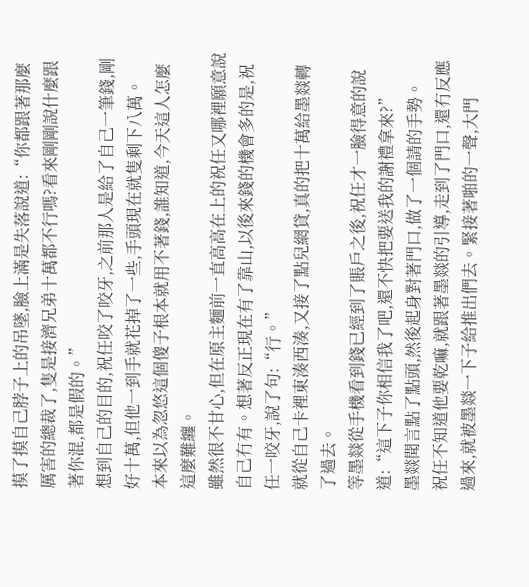摸了摸自己脖子上的吊墜,臉上滿是失落說道:“你都跟著那麼厲害的總裁了,隻是接濟兄弟十萬都不行嗎?看來剛剛說什麼跟著你混,都是假的。”
想到自己的目的,祝任咬了咬牙,之前那人是給了自己一筆錢,剛好十萬,但他一到手就花掉了一些,手頭現在就隻剩下八萬。
本來以為忽悠這個傻子根本就用不著錢,誰知道,今天這人怎麼這麼難纏。
雖然很不甘心,但在原主麵前一直高高在上的祝任又哪裡願意說自己冇有。想著反正現在有了靠山,以後來錢的機會多的是,祝任一咬牙,說了句:“行。”
就從自己卡裡東湊西湊,又接了點兒網貸,真的把十萬給墨燚轉了過去。
等墨燚從手機看到錢已經到了賬戶之後,祝任才一臉得意的說道:“這下子你相信我了吧,還不快把要送我的謝禮拿來?”
墨燚聞言點了點頭,然後起身對著門口,做了一個請的手勢。
祝任不知道他要乾嘛,就跟著墨燚的引導,走到了門口,還冇反應過來,就被墨燚一下子給推出們去。緊接著啪的一聲,大門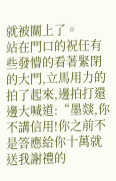就被關上了。
站在門口的祝任有些發懵的看著緊閉的大門,立馬用力的拍了起來,邊拍打還邊大喊道:“墨燚,你不講信用!你之前不是答應給你十萬就送我謝禮的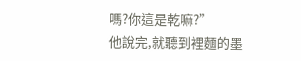嗎?你這是乾嘛?”
他說完,就聽到裡麵的墨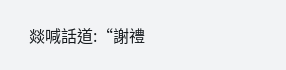燚喊話道:“謝禮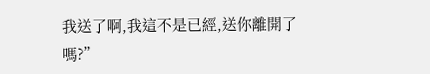我送了啊,我這不是已經,送你離開了嗎?”